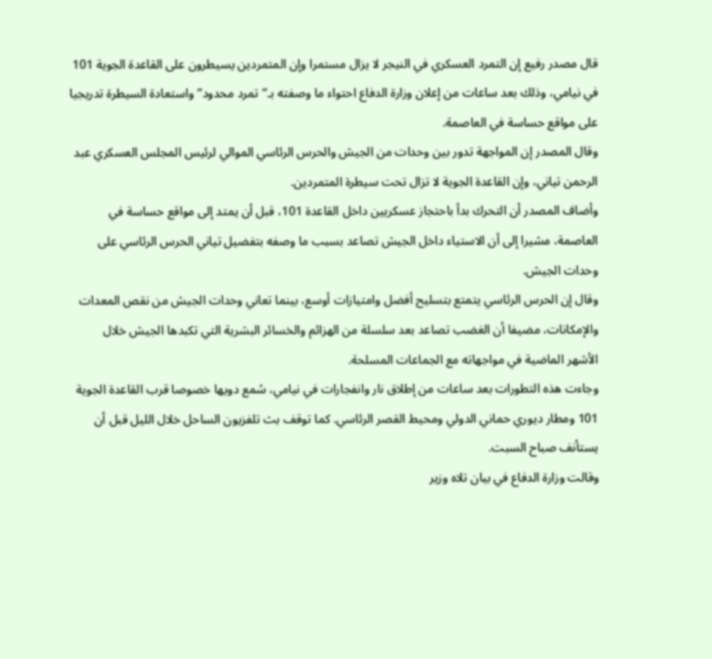قال مصدر رفيع إن التمرد العسكري في النيجر لا يزال مستمرا وإن المتمردين يسيطرون على القاعدة الجوية 101 في نيامي، وذلك بعد ساعات من إعلان وزارة الدفاع احتواء ما وصفته بـ”تمرد محدود” واستعادة السيطرة تدريجيا على مواقع حساسة في العاصمة.
وقال المصدر إن المواجهة تدور بين وحدات من الجيش والحرس الرئاسي الموالي لرئيس المجلس العسكري عبد الرحمن تياني، وإن القاعدة الجوية لا تزال تحت سيطرة المتمردين.
وأضاف المصدر أن التحرك بدأ باحتجاز عسكريين داخل القاعدة 101، قبل أن يمتد إلى مواقع حساسة في العاصمة، مشيرا إلى أن الاستياء داخل الجيش تصاعد بسبب ما وصفه بتفضيل تياني الحرس الرئاسي على وحدات الجيش.
وقال إن الحرس الرئاسي يتمتع بتسليح أفضل وامتيازات أوسع، بينما تعاني وحدات الجيش من نقص المعدات والإمكانات، مضيفا أن الغضب تصاعد بعد سلسلة من الهزائم والخسائر البشرية التي تكبدها الجيش خلال الأشهر الماضية في مواجهاته مع الجماعات المسلحة.
وجاءت هذه التطورات بعد ساعات من إطلاق نار وانفجارات في نيامي، سُمع دويها خصوصا قرب القاعدة الجوية 101 ومطار ديوري حماني الدولي ومحيط القصر الرئاسي. كما توقف بث تلفزيون الساحل خلال الليل قبل أن يستأنف صباح السبت.
وقالت وزارة الدفاع في بيان تلاه وزير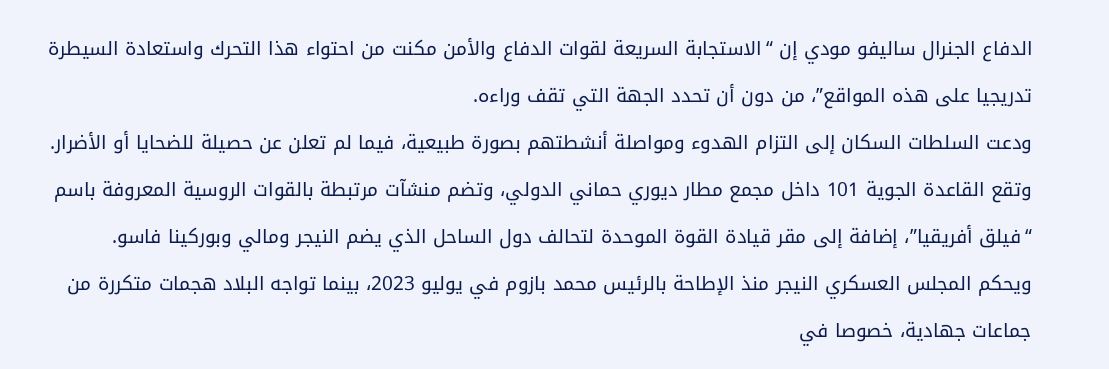الدفاع الجنرال ساليفو مودي إن “الاستجابة السريعة لقوات الدفاع والأمن مكنت من احتواء هذا التحرك واستعادة السيطرة تدريجيا على هذه المواقع”، من دون أن تحدد الجهة التي تقف وراءه.
ودعت السلطات السكان إلى التزام الهدوء ومواصلة أنشطتهم بصورة طبيعية، فيما لم تعلن عن حصيلة للضحايا أو الأضرار.
وتقع القاعدة الجوية 101 داخل مجمع مطار ديوري حماني الدولي، وتضم منشآت مرتبطة بالقوات الروسية المعروفة باسم “فيلق أفريقيا”، إضافة إلى مقر قيادة القوة الموحدة لتحالف دول الساحل الذي يضم النيجر ومالي وبوركينا فاسو.
ويحكم المجلس العسكري النيجر منذ الإطاحة بالرئيس محمد بازوم في يوليو 2023، بينما تواجه البلاد هجمات متكررة من جماعات جهادية، خصوصا في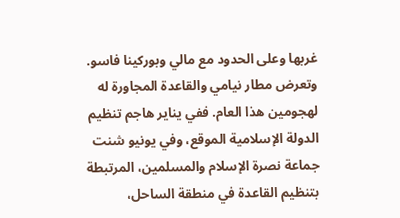غربها وعلى الحدود مع مالي وبوركينا فاسو.
وتعرض مطار نيامي والقاعدة المجاورة له لهجومين هذا العام. ففي يناير هاجم تنظيم الدولة الإسلامية الموقع، وفي يونيو شنت جماعة نصرة الإسلام والمسلمين، المرتبطة بتنظيم القاعدة في منطقة الساحل،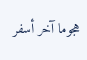هجوما آخر أسفر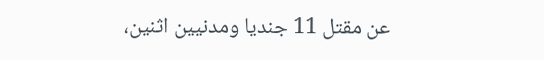عن مقتل 11 جنديا ومدنيين اثنين،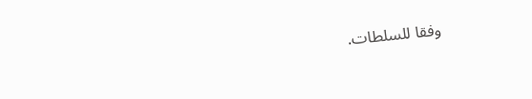وفقا للسلطات.